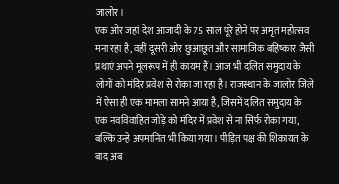जालोर।
एक ओर जहां देश आजादी के 75 साल पूरे होने पर अमृत महोत्सव मना रहा है, वहीं दूसरी ओर छुआछूत और सामाजिक बहिष्कार जैसी प्रथाएं अपने मूलरूप में ही कायम हैं। आज भी दलित समुदाय के लोगों को मंदिर प्रवेश से रोका जा रहा है। राजस्थान के जालोर जिले में ऐसा ही एक मामला सामने आया है, जिसमें दलित समुदाय के एक नवविवाहित जोड़े को मंदिर में प्रवेश से ना सिर्फ रोका गया, बल्कि उन्हे अपमानित भी किया गया। पीड़ित पक्ष की शिकायत के बाद अब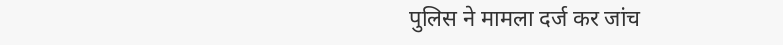पुलिस ने मामला दर्ज कर जांच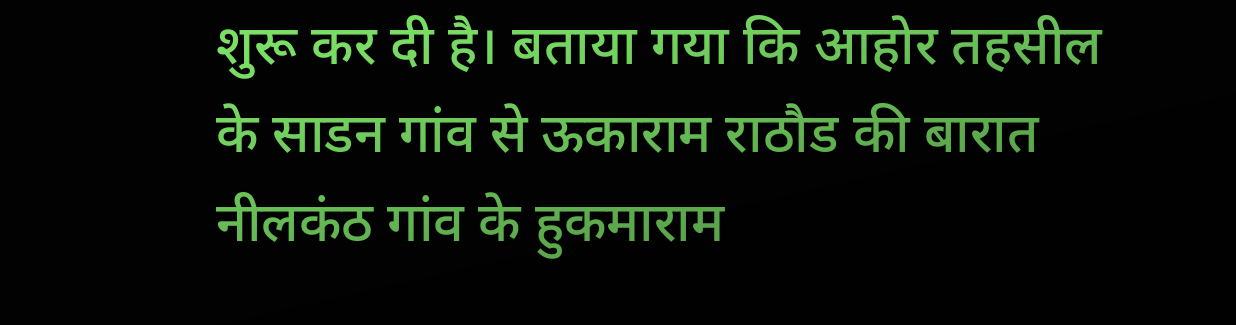शुरू कर दी है। बताया गया कि आहोर तहसील के साडन गांव से ऊकाराम राठौड की बारात नीलकंठ गांव के हुकमाराम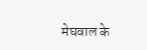मेघवाल के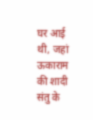घर आई थी, जहां ऊकाराम की शादी संतु के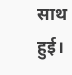साथ हुई।